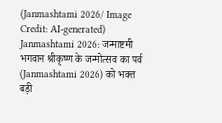(Janmashtami 2026/ Image Credit: AI-generated)
Janmashtami 2026: जन्माष्टमी भगवान श्रीकृष्ण के जन्मोत्सव का पर्व (Janmashtami 2026) को भक्त बड़ी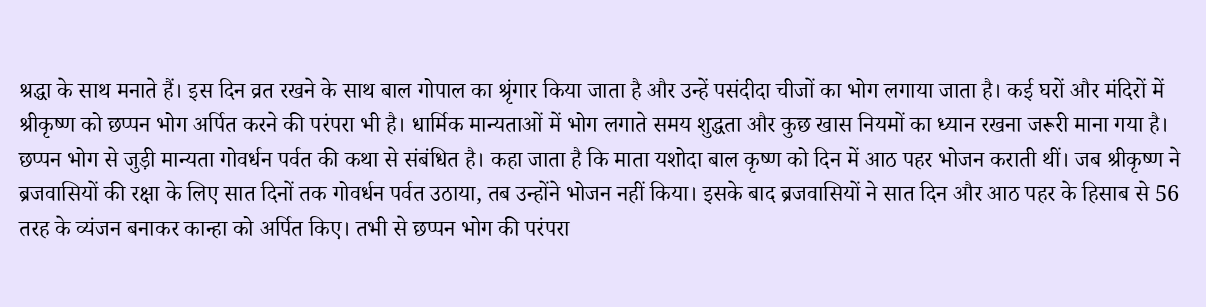श्रद्धा के साथ मनाते हैं। इस दिन व्रत रखने के साथ बाल गोपाल का श्रृंगार किया जाता है और उन्हें पसंदीदा चीजों का भोग लगाया जाता है। कई घरों और मंदिरों में श्रीकृष्ण को छप्पन भोग अर्पित करने की परंपरा भी है। धार्मिक मान्यताओं में भोग लगाते समय शुद्धता और कुछ खास नियमों का ध्यान रखना जरूरी माना गया है।
छप्पन भोग से जुड़ी मान्यता गोवर्धन पर्वत की कथा से संबंधित है। कहा जाता है कि माता यशोदा बाल कृष्ण को दिन में आठ पहर भोजन कराती थीं। जब श्रीकृष्ण ने ब्रजवासियों की रक्षा के लिए सात दिनों तक गोवर्धन पर्वत उठाया, तब उन्होंने भोजन नहीं किया। इसके बाद ब्रजवासियों ने सात दिन और आठ पहर के हिसाब से 56 तरह के व्यंजन बनाकर कान्हा को अर्पित किए। तभी से छप्पन भोग की परंपरा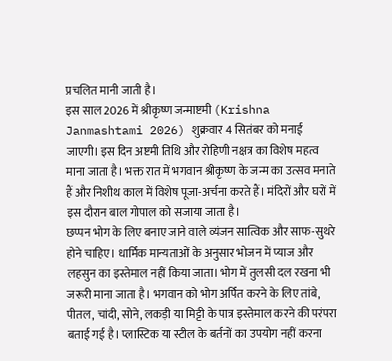प्रचलित मानी जाती है।
इस साल 2026 में श्रीकृष्ण जन्माष्टमी (Krishna Janmashtami 2026) शुक्रवार 4 सितंबर को मनाई जाएगी। इस दिन अष्टमी तिथि और रोहिणी नक्षत्र का विशेष महत्व माना जाता है। भक्त रात में भगवान श्रीकृष्ण के जन्म का उत्सव मनाते हैं और निशीथ काल में विशेष पूजा-अर्चना करते हैं। मंदिरों और घरों में इस दौरान बाल गोपाल को सजाया जाता है।
छप्पन भोग के लिए बनाए जाने वाले व्यंजन सात्विक और साफ-सुथरे होने चाहिए। धार्मिक मान्यताओं के अनुसार भोजन में प्याज और लहसुन का इस्तेमाल नहीं किया जाता। भोग में तुलसी दल रखना भी जरूरी माना जाता है। भगवान को भोग अर्पित करने के लिए तांबे, पीतल, चांदी, सोने, लकड़ी या मिट्टी के पात्र इस्तेमाल करने की परंपरा बताई गई है। प्लास्टिक या स्टील के बर्तनों का उपयोग नहीं करना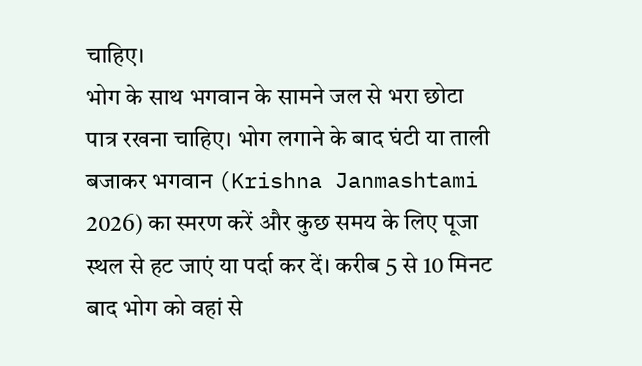चाहिए।
भोग के साथ भगवान के सामने जल से भरा छोटा पात्र रखना चाहिए। भोग लगाने के बाद घंटी या ताली बजाकर भगवान (Krishna Janmashtami 2026) का स्मरण करें और कुछ समय के लिए पूजा स्थल से हट जाएं या पर्दा कर दें। करीब 5 से 10 मिनट बाद भोग को वहां से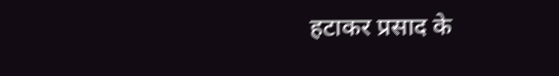हटाकर प्रसाद के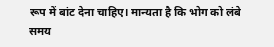रूप में बांट देना चाहिए। मान्यता है कि भोग को लंबे समय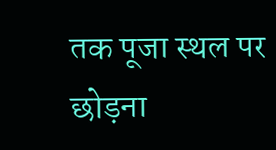तक पूजा स्थल पर छोड़ना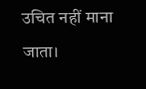उचित नहीं माना जाता।